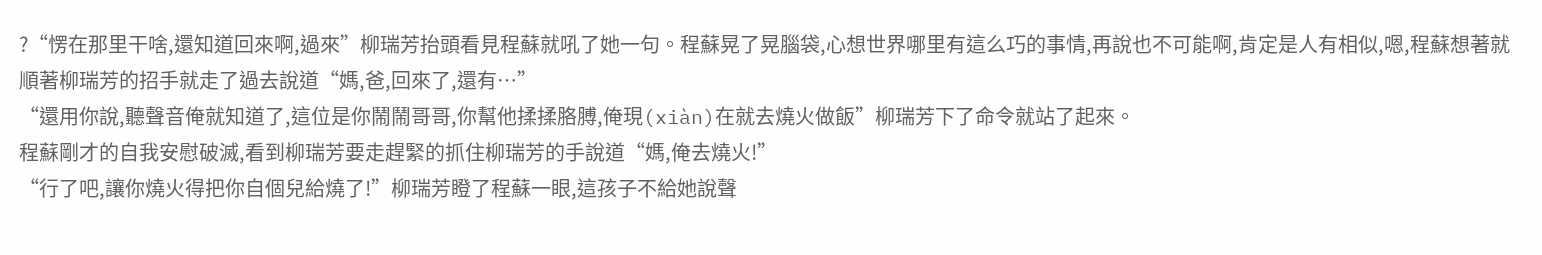?“愣在那里干啥,還知道回來啊,過來”柳瑞芳抬頭看見程蘇就吼了她一句。程蘇晃了晃腦袋,心想世界哪里有這么巧的事情,再說也不可能啊,肯定是人有相似,嗯,程蘇想著就順著柳瑞芳的招手就走了過去說道“媽,爸,回來了,還有…”
“還用你說,聽聲音俺就知道了,這位是你鬧鬧哥哥,你幫他揉揉胳膊,俺現(xiàn)在就去燒火做飯”柳瑞芳下了命令就站了起來。
程蘇剛才的自我安慰破滅,看到柳瑞芳要走趕緊的抓住柳瑞芳的手說道“媽,俺去燒火!”
“行了吧,讓你燒火得把你自個兒給燒了!”柳瑞芳瞪了程蘇一眼,這孩子不給她說聲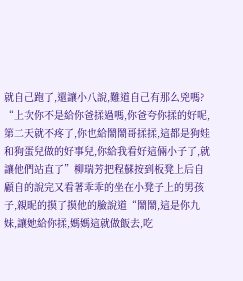就自己跑了,還讓小八說,難道自己有那么兇嗎?
“上次你不是給你爸揉過嗎,你爸夸你揉的好呢,第二天就不疼了,你也給鬧鬧哥揉揉,這都是狗娃和狗蛋兒做的好事兒,你給我看好這倆小子了,就讓他們站直了”柳瑞芳把程蘇按到板凳上后自顧自的說完又看著乖乖的坐在小凳子上的男孩子,親昵的摸了摸他的臉說道“鬧鬧,這是你九妹,讓她給你揉,媽媽這就做飯去,吃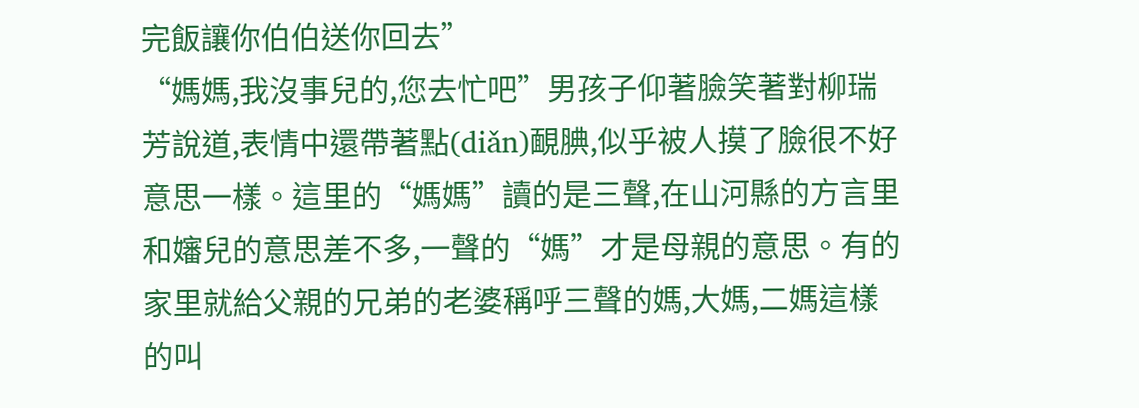完飯讓你伯伯送你回去”
“媽媽,我沒事兒的,您去忙吧”男孩子仰著臉笑著對柳瑞芳說道,表情中還帶著點(diǎn)靦腆,似乎被人摸了臉很不好意思一樣。這里的“媽媽”讀的是三聲,在山河縣的方言里和嬸兒的意思差不多,一聲的“媽”才是母親的意思。有的家里就給父親的兄弟的老婆稱呼三聲的媽,大媽,二媽這樣的叫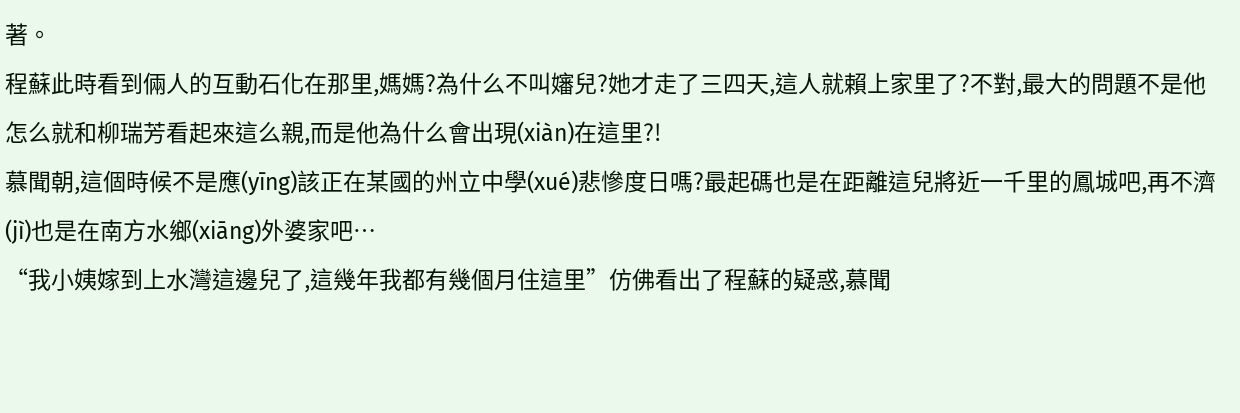著。
程蘇此時看到倆人的互動石化在那里,媽媽?為什么不叫嬸兒?她才走了三四天,這人就賴上家里了?不對,最大的問題不是他怎么就和柳瑞芳看起來這么親,而是他為什么會出現(xiàn)在這里?!
慕聞朝,這個時候不是應(yīng)該正在某國的州立中學(xué)悲慘度日嗎?最起碼也是在距離這兒將近一千里的鳳城吧,再不濟(jì)也是在南方水鄉(xiāng)外婆家吧…
“我小姨嫁到上水灣這邊兒了,這幾年我都有幾個月住這里”仿佛看出了程蘇的疑惑,慕聞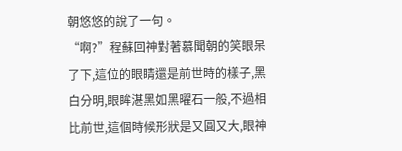朝悠悠的說了一句。
“啊?”程蘇回神對著慕聞朝的笑眼呆了下,這位的眼睛還是前世時的樣子,黑白分明,眼眸湛黑如黑曜石一般,不過相比前世,這個時候形狀是又圓又大,眼神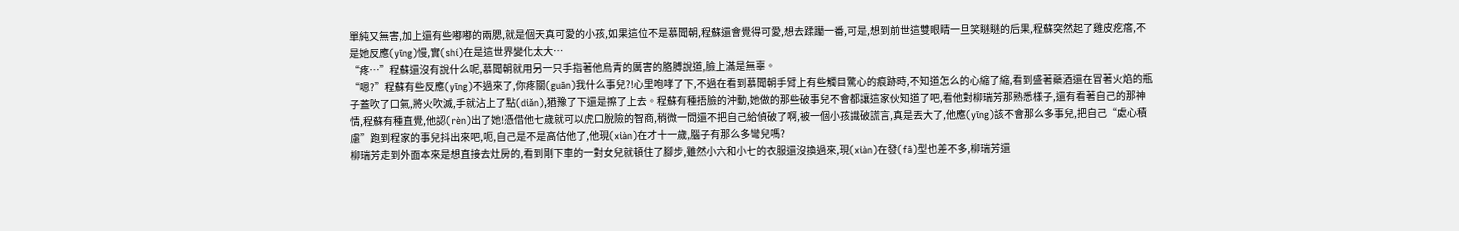單純又無害,加上還有些嘟嘟的兩腮,就是個天真可愛的小孩,如果這位不是慕聞朝,程蘇還會覺得可愛,想去蹂躪一番,可是,想到前世這雙眼睛一旦笑瞇瞇的后果,程蘇突然起了雞皮疙瘩,不是她反應(yīng)慢,實(shí)在是這世界變化太大…
“疼…”程蘇還沒有說什么呢,慕聞朝就用另一只手指著他烏青的厲害的胳膊說道,臉上滿是無辜。
“嗯?”程蘇有些反應(yīng)不過來了,你疼關(guān)我什么事兒?!心里咆哮了下,不過在看到慕聞朝手臂上有些觸目驚心的痕跡時,不知道怎么的心縮了縮,看到盛著藥酒還在冒著火焰的瓶子蓋吹了口氣,將火吹滅,手就沾上了點(diǎn),猶豫了下還是擦了上去。程蘇有種捂臉的沖動,她做的那些破事兒不會都讓這家伙知道了吧,看他對柳瑞芳那熟悉樣子,還有看著自己的那神情,程蘇有種直覺,他認(rèn)出了她!憑借他七歲就可以虎口脫險的智商,稍微一問還不把自己給偵破了啊,被一個小孩識破謊言,真是丟大了,他應(yīng)該不會那么多事兒,把自己“處心積慮”跑到程家的事兒抖出來吧,呃,自己是不是高估他了,他現(xiàn)在才十一歲,腦子有那么多彎兒嗎?
柳瑞芳走到外面本來是想直接去灶房的,看到剛下車的一對女兒就頓住了腳步,雖然小六和小七的衣服還沒換過來,現(xiàn)在發(fā)型也差不多,柳瑞芳還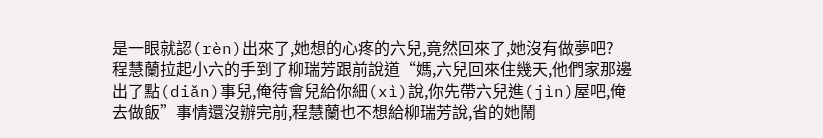是一眼就認(rèn)出來了,她想的心疼的六兒,竟然回來了,她沒有做夢吧?
程慧蘭拉起小六的手到了柳瑞芳跟前說道“媽,六兒回來住幾天,他們家那邊出了點(diǎn)事兒,俺待會兒給你細(xì)說,你先帶六兒進(jìn)屋吧,俺去做飯”事情還沒辦完前,程慧蘭也不想給柳瑞芳說,省的她鬧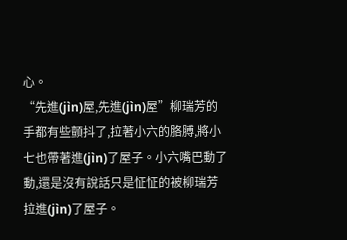心。
“先進(jìn)屋,先進(jìn)屋”柳瑞芳的手都有些顫抖了,拉著小六的胳膊,將小七也帶著進(jìn)了屋子。小六嘴巴動了動,還是沒有說話只是怔怔的被柳瑞芳拉進(jìn)了屋子。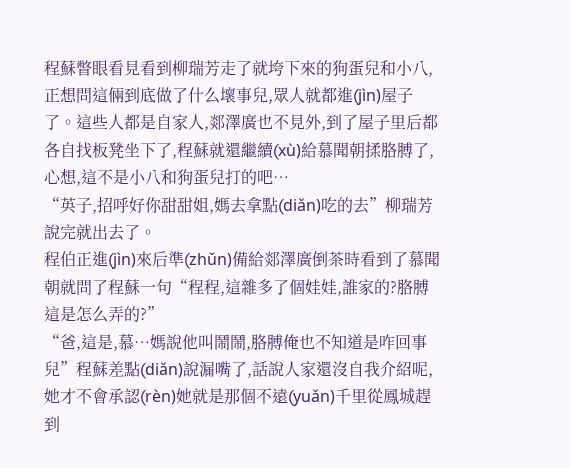程蘇瞥眼看見看到柳瑞芳走了就垮下來的狗蛋兒和小八,正想問這倆到底做了什么壞事兒,眾人就都進(jìn)屋子了。這些人都是自家人,郯澤廣也不見外,到了屋子里后都各自找板凳坐下了,程蘇就還繼續(xù)給慕聞朝揉胳膊了,心想,這不是小八和狗蛋兒打的吧…
“英子,招呼好你甜甜姐,媽去拿點(diǎn)吃的去”柳瑞芳說完就出去了。
程伯正進(jìn)來后準(zhǔn)備給郯澤廣倒茶時看到了慕聞朝就問了程蘇一句“程程,這雜多了個娃娃,誰家的?胳膊這是怎么弄的?”
“爸,這是,慕…媽說他叫鬧鬧,胳膊俺也不知道是咋回事兒”程蘇差點(diǎn)說漏嘴了,話說人家還沒自我介紹呢,她才不會承認(rèn)她就是那個不遠(yuǎn)千里從鳳城趕到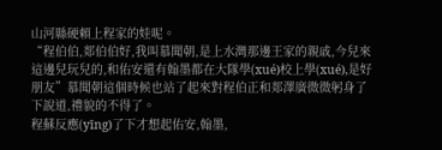山河縣硬賴上程家的娃呢。
“程伯伯,郯伯伯好,我叫慕聞朝,是上水灣那邊王家的親戚,今兒來這邊兒玩兒的,和佑安還有翰墨都在大隊學(xué)校上學(xué),是好朋友”慕聞朝這個時候也站了起來對程伯正和郯澤廣微微躬身了下說道,禮貌的不得了。
程蘇反應(yīng)了下才想起佑安,翰墨,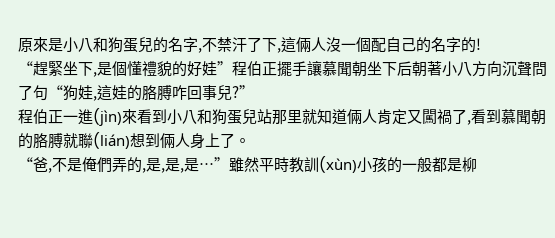原來是小八和狗蛋兒的名字,不禁汗了下,這倆人沒一個配自己的名字的!
“趕緊坐下,是個懂禮貌的好娃”程伯正擺手讓慕聞朝坐下后朝著小八方向沉聲問了句“狗娃,這娃的胳膊咋回事兒?”
程伯正一進(jìn)來看到小八和狗蛋兒站那里就知道倆人肯定又闖禍了,看到慕聞朝的胳膊就聯(lián)想到倆人身上了。
“爸,不是俺們弄的,是,是,是…”雖然平時教訓(xùn)小孩的一般都是柳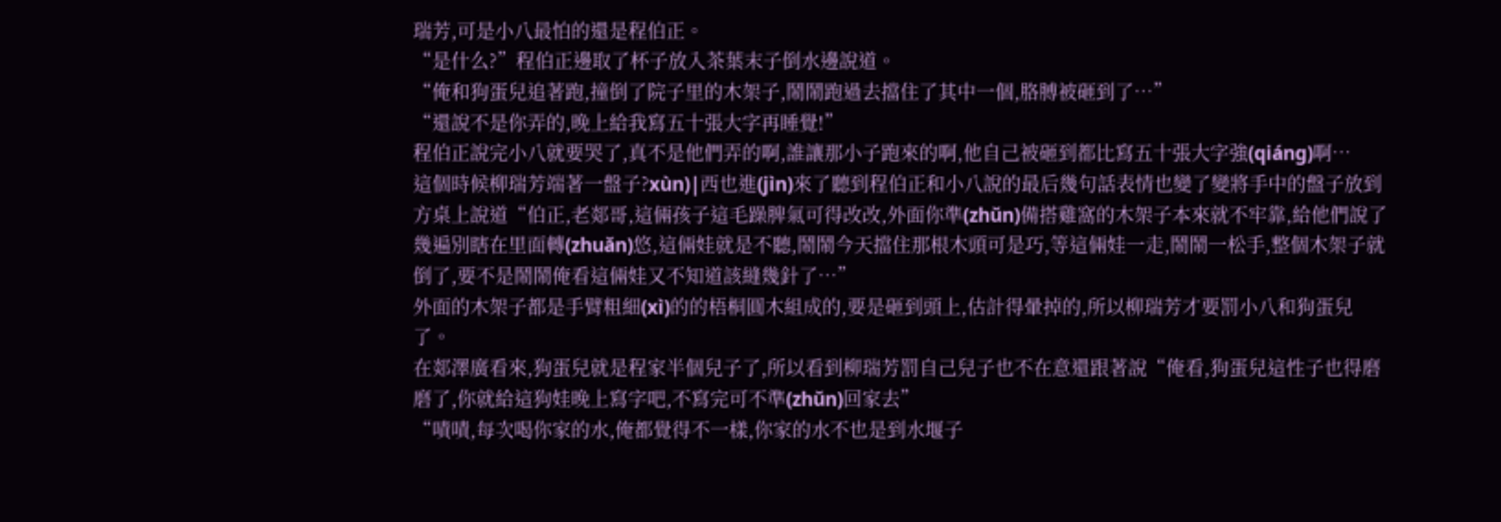瑞芳,可是小八最怕的還是程伯正。
“是什么?”程伯正邊取了杯子放入茶葉末子倒水邊說道。
“俺和狗蛋兒追著跑,撞倒了院子里的木架子,鬧鬧跑過去擋住了其中一個,胳膊被砸到了…”
“還說不是你弄的,晚上給我寫五十張大字再睡覺!”
程伯正說完小八就要哭了,真不是他們弄的啊,誰讓那小子跑來的啊,他自己被砸到都比寫五十張大字強(qiáng)啊…
這個時候柳瑞芳端著一盤子?xùn)|西也進(jìn)來了聽到程伯正和小八說的最后幾句話表情也變了變將手中的盤子放到方桌上說道“伯正,老郯哥,這倆孩子這毛躁脾氣可得改改,外面你準(zhǔn)備搭雞窩的木架子本來就不牢靠,給他們說了幾遍別瞎在里面轉(zhuǎn)悠,這倆娃就是不聽,鬧鬧今天擋住那根木頭可是巧,等這倆娃一走,鬧鬧一松手,整個木架子就倒了,要不是鬧鬧俺看這倆娃又不知道該縫幾針了…”
外面的木架子都是手臂粗細(xì)的的梧桐圓木組成的,要是砸到頭上,估計得暈掉的,所以柳瑞芳才要罰小八和狗蛋兒了。
在郯澤廣看來,狗蛋兒就是程家半個兒子了,所以看到柳瑞芳罰自己兒子也不在意還跟著說“俺看,狗蛋兒這性子也得磨磨了,你就給這狗娃晚上寫字吧,不寫完可不準(zhǔn)回家去”
“嘖嘖,每次喝你家的水,俺都覺得不一樣,你家的水不也是到水堰子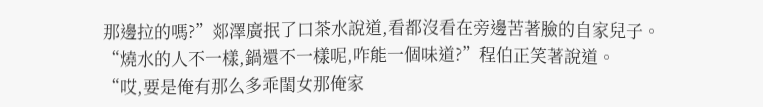那邊拉的嗎?”郯澤廣抿了口茶水說道,看都沒看在旁邊苦著臉的自家兒子。
“燒水的人不一樣,鍋還不一樣呢,咋能一個味道?”程伯正笑著說道。
“哎,要是俺有那么多乖閨女那俺家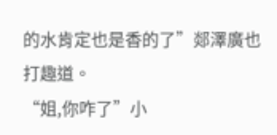的水肯定也是香的了”郯澤廣也打趣道。
“姐,你咋了”小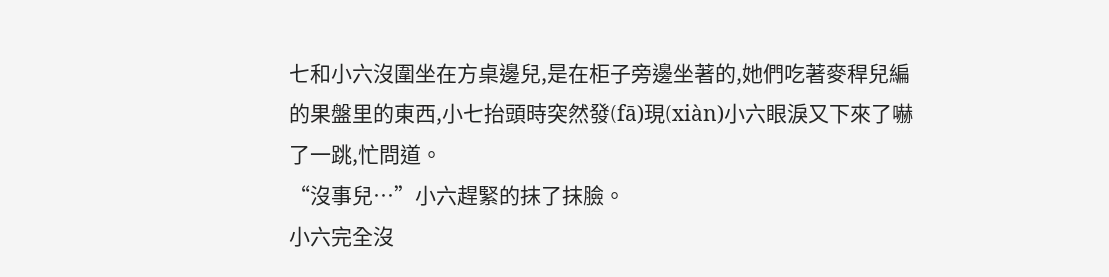七和小六沒圍坐在方桌邊兒,是在柜子旁邊坐著的,她們吃著麥稈兒編的果盤里的東西,小七抬頭時突然發(fā)現(xiàn)小六眼淚又下來了嚇了一跳,忙問道。
“沒事兒…”小六趕緊的抹了抹臉。
小六完全沒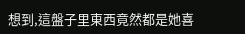想到,這盤子里東西竟然都是她喜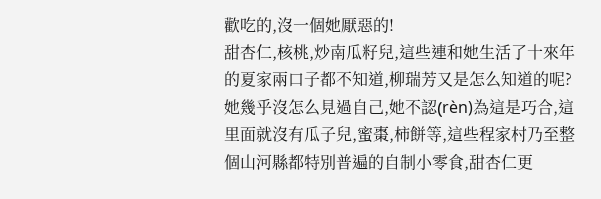歡吃的,沒一個她厭惡的!
甜杏仁,核桃,炒南瓜籽兒,這些連和她生活了十來年的夏家兩口子都不知道,柳瑞芳又是怎么知道的呢?她幾乎沒怎么見過自己,她不認(rèn)為這是巧合,這里面就沒有瓜子兒,蜜棗,柿餅等,這些程家村乃至整個山河縣都特別普遍的自制小零食,甜杏仁更